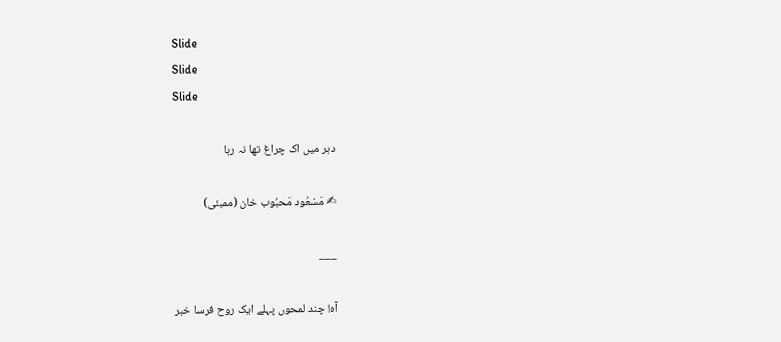Slide
Slide
Slide

دہر میں اک چراغ تھا نہ رہا

✍ مَسْعُود مَحبُوب خان (ممبئی)

___

آہ! چند لمحوں پہلے ایک روح فرسا خبر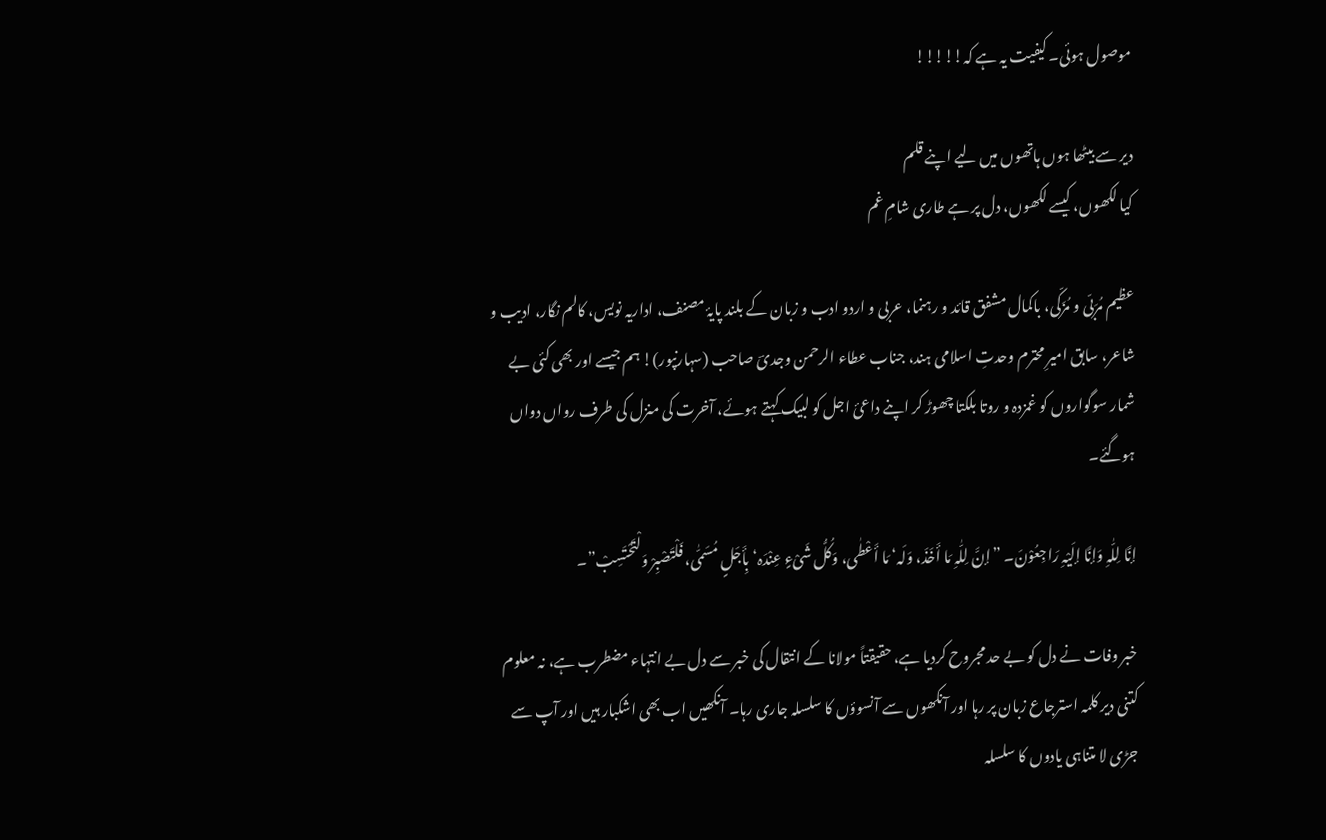موصول ہوئی۔ کیفیت یہ ہے کہ!!!!!

دیر سے بیٹھا ہوں ہاتھوں میں لیے اپنے قلم
کیا لکھوں، کیسے لکھوں، دل پر ہے طاری شامِ غم

عظیم مُرَبّی و مُزَکّی، باکمال مشفق قائد و رہنما، عربی و اردو ادب و زبان کے بلند پایۂ مصنف، اداریہ نویس، کالم نگار، ادیب و شاعر، سابق امیرِ محترم وحدتِ اسلامی ہند، جناب عطاء الرحمن وجدیؔ صاحب (سہارنپور)! ہم جیسے اور بھی کئی بے شمار سوگواروں کو غمزدہ و روتا بلکتا چھوڑ کر اپنے داعیٔ اجل کو لبیک کہتے ہوئے، آخرت کی منزل کی طرف رواں دواں ہوگئے۔

إنَّا لِلّٰہِ وَإنَّا إلَیْہِ رَاجِعُوْنَ۔ ”إنَّ لِلّٰہِ مَا أَخَذَ، وَلَہ‘ مَا أَعْطٰی، وَکُلُّ شَیْءٍ عِنْدَہ‘ بِأَجَلٍ مُسَمّٰی، فَلْتَصْبِرْ وَلْتَحْتَسِبْ”۔

خبر وفات نے دل کو بے حد مجروح کردیا ہے، حقیقتاً مولانا کے انتقال کی خبر سے دل بے انتہاء مضطرب ہے، نہ معلوم کتنی دیر کلمہ استرجاع زبان پر رہا اور آنکھوں سے آنسوؤں کا سلسلہ جاری رہا۔ آنکھیں اب بھی اشکبار ہیں اور آپ سے جڑی لا متناہی یادوں کا سلسلہ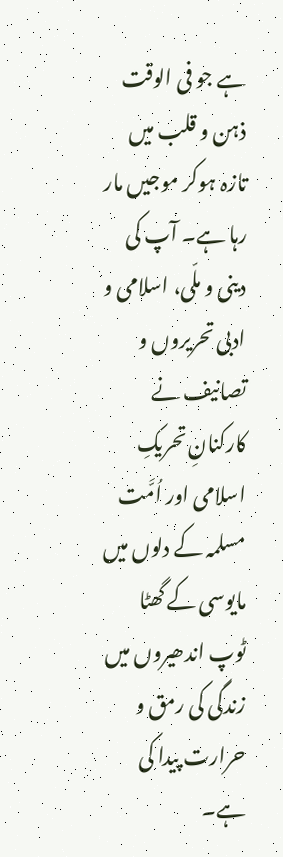ہے جو فی الوقت ذہن و قلب میں تازہ ہوکر موجیں مار رہا ہے۔ آپ کی دینی و ملّی، اسلامی و ادبی تحریروں و تصانیف نے کارکنانِ تحریکِ اسلامی اور اُمَّت مسلمہ کے دلوں میں مایوسی کے گھٹا ٹوپ اندھیروں میں زندگی کی رمق و حرارت پیدا کی ہے۔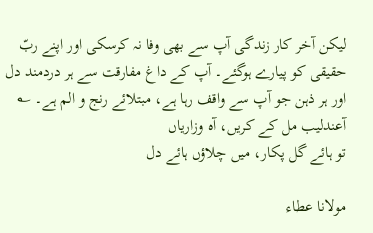لیکن آخر کار زندگی آپ سے بھی وفا نہ کرسکی اور اپنے ربّ حقیقی کو پیارے ہوگئے۔ آپ کے داغ مفارقت سے ہر دردمند دل اور ہر ذہن جو آپ سے واقف رہا ہے، مبتلائے رنج و الم ہے۔ ؎
آعندلیب مل کے کریں، آہ وزاریاں
تو ہائے گل پکار، میں چلاؤں ہائے دل

مولانا عطاء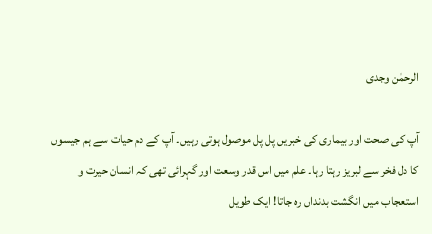الرحمٰن وجدی

آپ کی صحت اور بیماری کی خبریں پل پل موصول ہوتی رہیں۔ آپ کے دم حیات سے ہم جیسوں کا دل فخر سے لبریز رہتا رہا۔ علم میں اس قدر وسعت اور گہرائی تھی کہ انسان حیرت و استعجاب میں انگشت بدنداں رہ جاتا! ایک طویل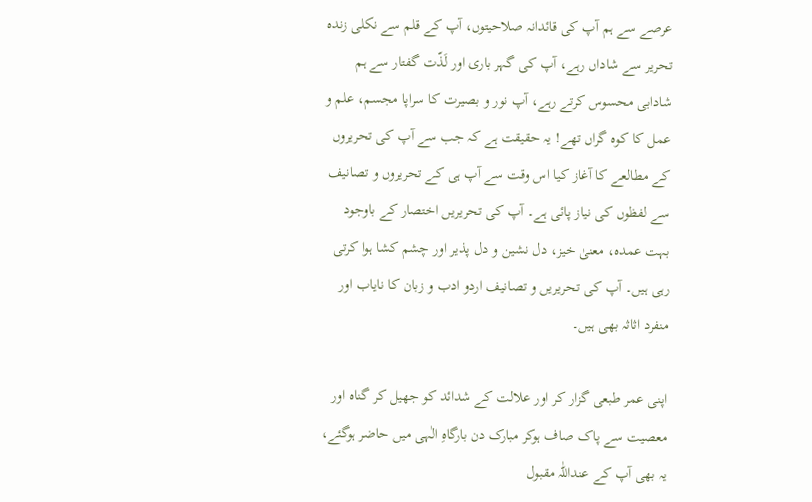عرصے سے ہم آپ کی قائدانہ صلاحیتوں، آپ کے قلم سے نکلی زندہ تحریر سے شاداں رہے، آپ کی گہر باری اور لَذّت گفتار سے ہم شادابی محسوس کرتے رہے، آپ نور و بصیرت کا سراپا مجسم، علم و عمل کا کوہ گراں تھے! یہ حقیقت ہے کہ جب سے آپ کی تحریروں کے مطالعے کا آغاز کیا اس وقت سے آپ ہی کے تحریروں و تصانیف سے لفظوں کی نیاز پائی ہے۔ آپ کی تحریریں اختصار کے باوجود بہت عمدہ، معنیٰ خیز، دل نشین و دل پذیر اور چشم کشا ہوا کرتی رہی ہیں۔ آپ کی تحریریں و تصانیف اردو ادب و زبان کا نایاب اور منفرد اثاثہ بھی ہیں۔

اپنی عمر طبعی گزار کر اور علالت کے شدائد کو جھیل کر گناہ اور معصیت سے پاک صاف ہوکر مبارک دن بارگاہِ الٰہی میں حاضر ہوگئے، یہ بھی آپ کے عنداللّٰہ مقبول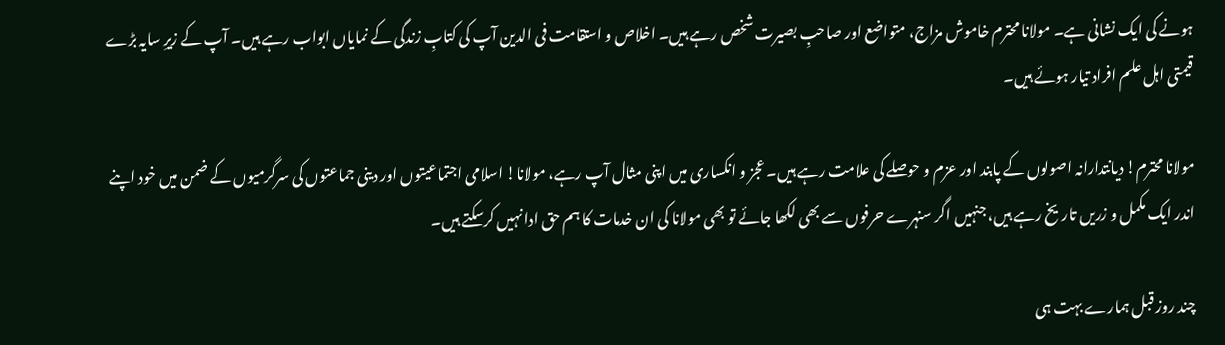ہونے کی ایک نشانی ہے۔ مولانا محترم خاموش مزاج، متواضع اور صاحبِ بصیرت شخص رہے ہیں۔ اخلاص و استقامت فی الدین آپ کی کتابِ زندگی کے نمایاں ابواب رہے ہیں۔ آپ کے زیرِ سایہ بڑے قیمتی اہل علم افراد تیار ہوئے ہیں۔

مولانا محترم! دیانتدارانہ اصولوں کے پابند اور عزم و حوصلے کی علامت رہے ہیں۔ عجز و انکساری میں اپنی مثال آپ رہے، مولانا! اسلامی اجتماعیتوں اور دینی جماعتوں کی سرگرمیوں کے ضمن میں خود اپنے اندر ایک مکمل و زریں تاریخ رہے ہیں، جنہیں اگر سنہرے حرفوں سے بھی لکھا جائے تو بھی مولانا کی ان خدمات کا ہم حق ادا نہیں کرسکتے ہیں۔

چند روز قبل ہمارے بہت ہی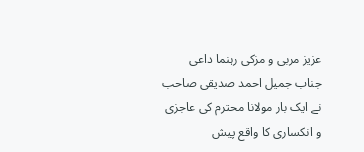عزیز مربی و مزکی رہنما داعی جناب جمیل احمد صدیقی صاحب نے ایک بار مولانا محترم کی عاجزی و انکساری کا واقع پیش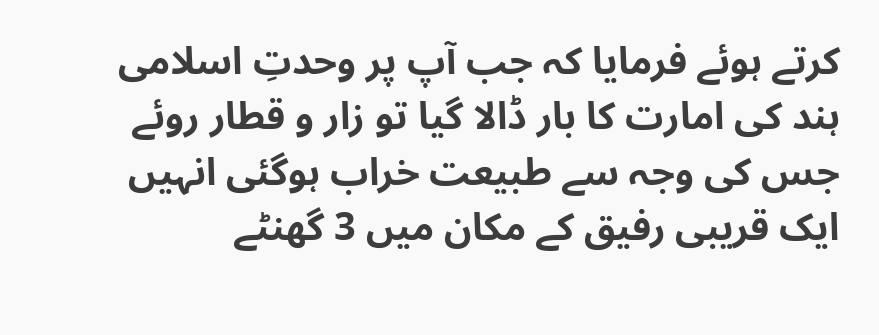کرتے ہوئے فرمایا کہ جب آپ پر وحدتِ اسلامی ہند کی امارت کا بار ڈالا گیا تو زار و قطار روئے جس کی وجہ سے طبیعت خراب ہوگئی انہیں ایک قریبی رفیق کے مکان میں 3 گھنٹے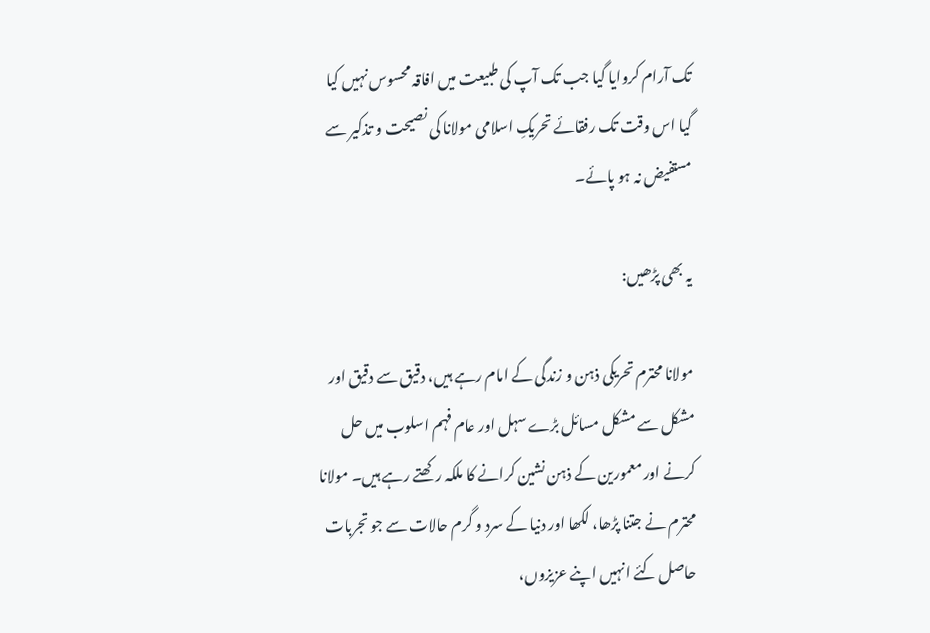تک آرام کروایا گیا جب تک آپ کی طبیعت میں افاقہ محسوس نہیں کیا گیا اس وقت تک رفقائے تحریکِ اسلامی مولانا کی نصیحت و تذکیر سے مستفیض نہ ہو پائے۔

یہ بھی پڑھیں:

مولانا محترم تحریکی ذہن و زندگی کے امام رہے ہیں، دقیق سے دقیق اور مشکل سے مشکل مسائل بڑے سہل اور عام فہم اسلوب میں حل کرنے اور معمورین کے ذہن نشین کرانے کا ملکہ رکھتے رہے ہیں۔ مولانا محترم نے جتنا پڑھا، لکھا اور دنیا کے سرد و گرم حالات سے جو تجربات حاصل کئے انہیں اپنے عزیزوں،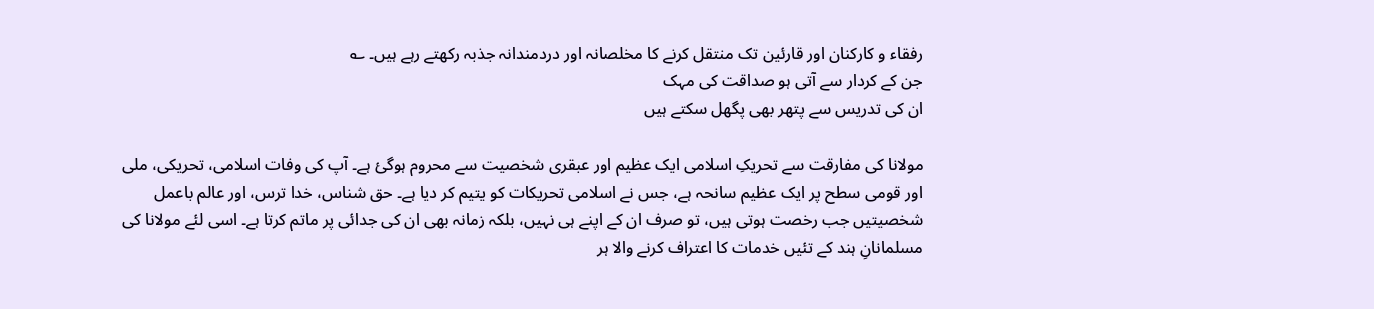رفقاء و کارکنان اور قارئین تک منتقل کرنے کا مخلصانہ اور دردمندانہ جذبہ رکھتے رہے ہیں۔ ؎
جن کے کردار سے آتی ہو صداقت کی مہک
ان کی تدریس سے پتھر بھی پگھل سکتے ہیں

مولانا کی مفارقت سے تحریکِ اسلامی ایک عظیم اور عبقری شخصیت سے محروم ہوگئ ہے۔ آپ کی وفات اسلامی، تحریکی، ملی اور قومی سطح پر ایک عظیم سانحہ ہے، جس نے اسلامی تحریکات کو یتیم کر دیا ہے۔ حق شناس، خدا ترس، اور عالم باعمل شخصیتیں جب رخصت ہوتی ہیں، تو صرف ان کے اپنے ہی نہیں، بلکہ زمانہ بھی ان کی جدائی پر ماتم کرتا ہے۔ اسی لئے مولانا کی مسلمانانِ ہند کے تئیں خدمات کا اعتراف کرنے والا ہر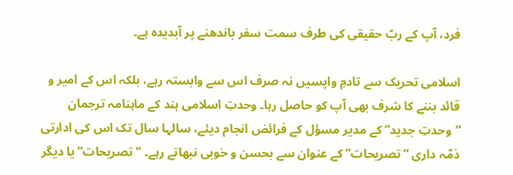فرد، آپ کے ربّ حقیقی کی طرف سمت سفر باندھنے پر آبدیدہ ہے۔

اسلامی تحریک سے تادمِ واپسیں نہ صرف اس سے وابستہ رہے، بلکہ اس کے امیر و قائد بننے کا شرف بھی آپ کو حاصل رہا۔ وحدتِ اسلامی ہند کے ماہنامہ ترجمان ”وحدتِ جدید” کے مدیر مسؤل کے فرائض انجام دیئے، سالہا سال تک اس کی ادارتی ذمّہ داری ”تصریحات” کے عنوان سے بحسن و خوبی نبھاتے رہے۔ "تصریحات” یا دیگر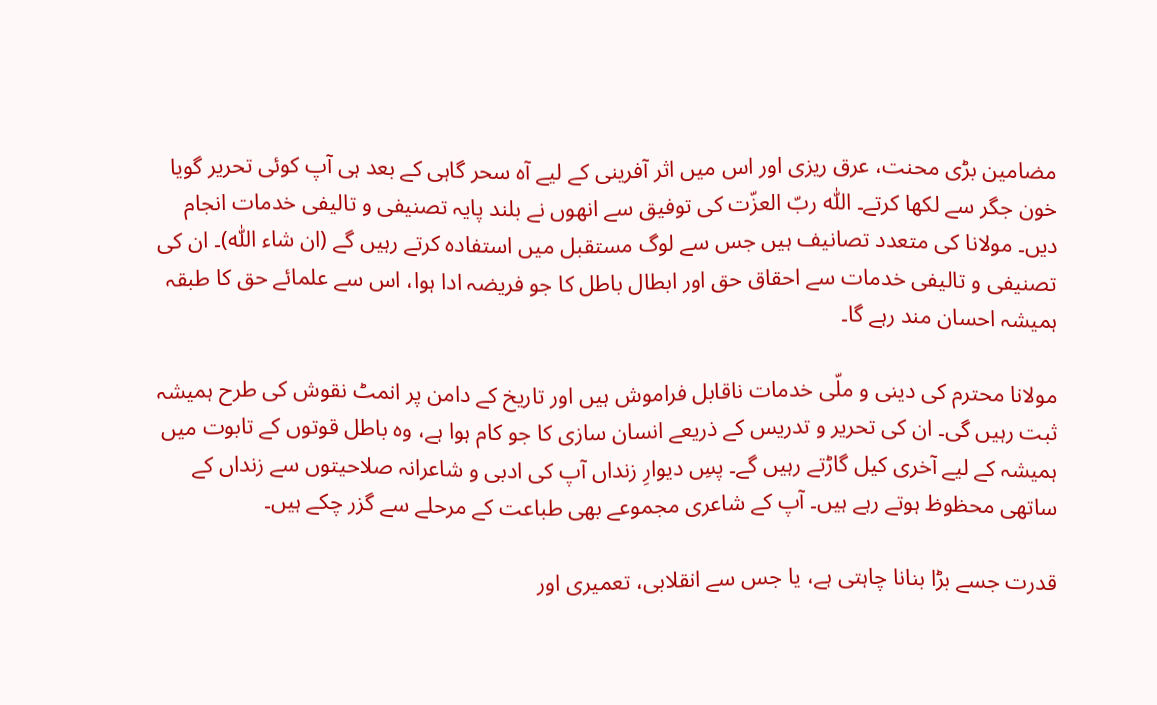مضامین بڑی محنت، عرق ریزی اور اس میں اثر آفرینی کے لیے آہ سحر گاہی کے بعد ہی آپ کوئی تحریر گویا خون جگر سے لکھا کرتے۔ اللّٰہ ربّ العزّت کی توفیق سے انھوں نے بلند پایہ تصنیفی و تالیفی خدمات انجام دیں۔ مولانا کی متعدد تصانیف ہیں جس سے لوگ مستقبل میں استفادہ کرتے رہیں گے (ان شاء اللّٰہ)۔ ان کی تصنیفی و تالیفی خدمات سے احقاق حق اور ابطال باطل کا جو فریضہ ادا ہوا، اس سے علمائے حق کا طبقہ ہمیشہ احسان مند رہے گا۔

مولانا محترم کی دینی و ملّی خدمات ناقابل فراموش ہیں اور تاریخ کے دامن پر انمٹ نقوش کی طرح ہمیشہ ثبت رہیں گی۔ ان کی تحریر و تدریس کے ذریعے انسان سازی کا جو کام ہوا ہے، وہ باطل قوتوں کے تابوت میں ہمیشہ کے لیے آخری کیل گاڑتے رہیں گے۔ پسِ دیوارِ زنداں آپ کی ادبی و شاعرانہ صلاحیتوں سے زنداں کے ساتھی محظوظ ہوتے رہے ہیں۔ آپ کے شاعری مجموعے بھی طباعت کے مرحلے سے گزر چکے ہیں۔

قدرت جسے بڑا بنانا چاہتی ہے، یا جس سے انقلابی، تعمیری اور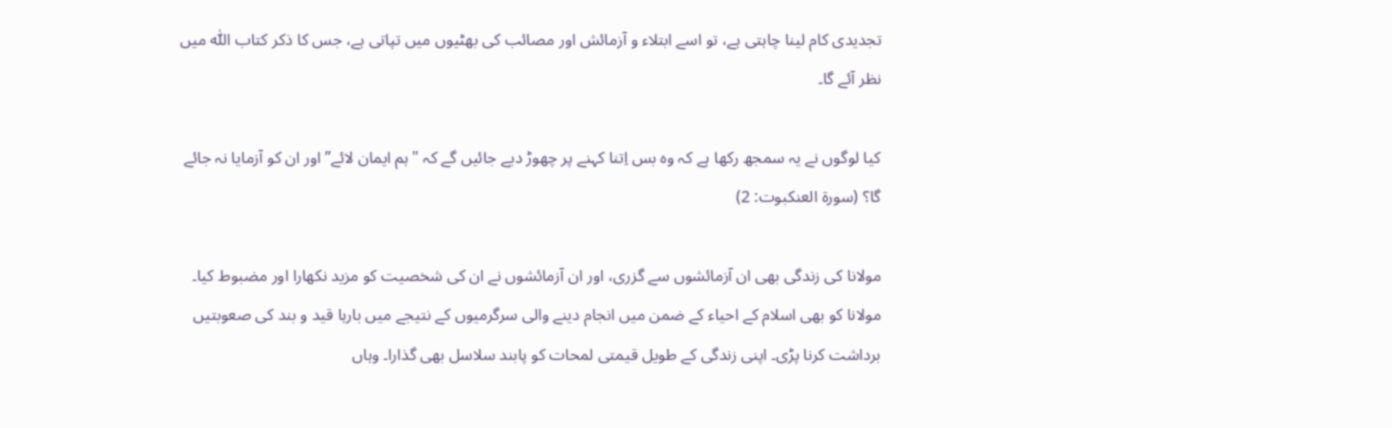تجدیدی کام لینا چاہتی ہے، تو اسے ابتلاء و آزمائش اور مصائب کی بھٹیوں میں تپاتی ہے، جس کا ذکر کتاب اللّٰہ میں نظر آئے گا۔

کیا لوگوں نے یہ سمجھ رکھا ہے کہ وہ بس اِتنا کہنے پر چھوڑ دیے جائیں گے کہ "ہم ایمان لائے” اور ان کو آزمایا نہ جائے گا؟ (سورۃ العنكبوت: 2)

مولانا کی زندگی بھی ان آزمائشوں سے گزری، اور ان آزمائشوں نے ان کی شخصیت کو مزید نکھارا اور مضبوط کیا۔ مولانا کو بھی اسلام کے احیاء کے ضمن میں انجام دینے والی سرگرمیوں کے نتیجے میں بارہا قید و بند کی صعوبتیں برداشت کرنا پڑی۔ اپنی زندگی کے طویل قیمتی لمحات کو پابند سلاسل بھی گذارا۔ وہاں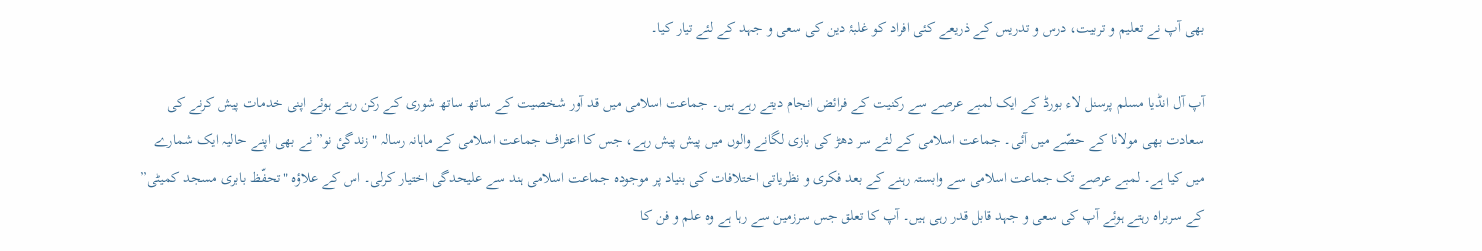بھی آپ نے تعلیم و تربیت، درس و تدریس کے ذریعے کئی افراد کو غلبۂ دین کی سعی و جہد کے لئے تیار کیا۔

آپ آل انڈیا مسلم پرسنل لاء بورڈ کے ایک لمبے عرصے سے رکنیت کے فرائض انجام دیتے رہے ہیں۔ جماعت اسلامی میں قد آور شخصیت کے ساتھ ساتھ شوری کے رکن رہتے ہوئے اپنی خدمات پیش کرنے کی سعادت بھی مولانا کے حصّے میں آئی۔ جماعت اسلامی کے لئے سر دھڑ کی بازی لگانے والوں میں پیش پیش رہے، جس کا اعتراف جماعت اسلامی کے ماہانہ رسالہ "زندگیٔ نو” نے بھی اپنے حالیہ ایک شمارے میں کیا ہے۔ لمبے عرصے تک جماعت اسلامی سے وابستہ رہنے کے بعد فکری و نظریاتی اختلافات کی بنیاد پر موجودہ جماعت اسلامی ہند سے علیحدگی اختیار کرلی۔ اس کے علاؤہ "تحفّظ بابری مسجد کمیٹی” کے سربراہ رہتے ہوئے آپ کی سعی و جہد قابل قدر رہی ہیں۔ آپ کا تعلق جس سرزمین سے رہا ہے وہ علم و فن کا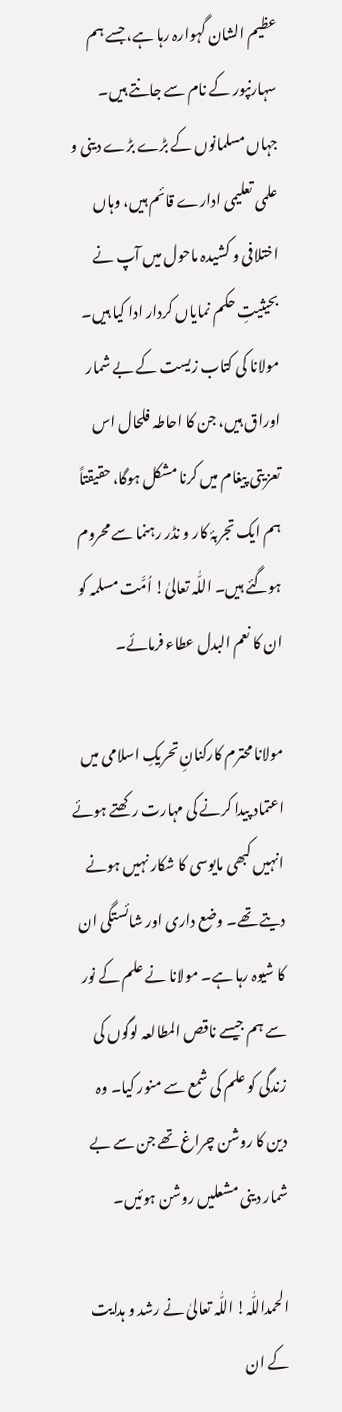عظیم الشان گہوارہ رہا ہے، جسے ہم سہارنپور کے نام سے جانتے ہیں۔ جہاں مسلمانوں کے بڑے بڑے دینی و علمی تعلیمی ادارے قائم ہیں، وہاں اختلافی و کشیدہ ماحول میں آپ نے بحیثیتِ حکم نمایاں کردار ادا کیا ہیں۔ مولانا کی کتاب زیست کے بے شمار اوراق ہیں، جن کا احاطہ فلحال اس تعزیتی پیغام میں کرنا مشکل ہوگا، حقیقتاً ہم ایک تجربۂ کار و نڈر رہنما سے محروم ہوگئے ہیں۔ اللّٰہ تعالیٰ! اُمَّت مسلمہ کو ان کا نعم البدل عطاء فرمائے۔

مولانا محترم کارکنانِ تحریکِ اسلامی میں اعتماد پیدا کرنے کی مہارت رکھتے ہوئے انہیں کبھی مایوسی کا شکار نہیں ہونے دیتے تھے۔ وضع داری اور شائستگی ان کا شیوہ رہا ہے۔ مولانا نے علم کے نور سے ہم جیسے ناقص المطالعہ لوگوں کی زندگی کو علم کی شمع سے منور کیا۔ وہ دین کا روشن چراغ تھے جن سے بے شمار دینی مشعلیں روشن ہوئیں۔

الحمداللّٰہ! اللّٰہ تعالیٰ نے رشد و ہدایت کے ان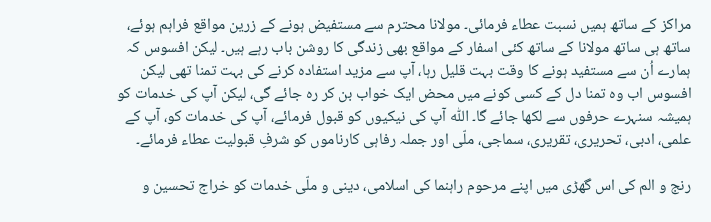مراکز کے ساتھ ہمیں نسبت عطاء فرمائی۔ مولانا محترم سے مستفیض ہونے کے زرین مواقع فراہم ہوئے، ساتھ ہی ساتھ مولانا کے ساتھ کئی اسفار کے مواقع بھی زندگی کا روشن باب رہے ہیں۔ لیکن افسوس کہ ہمارے اُن سے مستفید ہونے کا وقت بہت قلیل رہا، آپ سے مزید استفادہ کرنے کی بہت تمنا تھی لیکن افسوس اب وہ تمنا دل کے کسی کونے میں محض ایک خواب بن کر رہ جائے گی، لیکن آپ کی خدمات کو ہمیشہ سنہرے حرفوں سے لکھا جائے گا۔ اللّٰہ آپ کی نیکیوں کو قبول فرمائے، آپ کی خدمات کو، آپ کے علمی، ادبی، تحریری، تقریری، سماجی، ملّی اور جملہ رفاہی کارناموں کو شرفِ قبولیت عطاء فرمائے۔

رنج و الم کی اس گھڑی میں اپنے مرحوم راہنما کی اسلامی، دینی و ملّی خدمات کو خراج تحسین و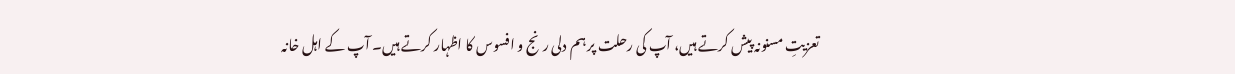تعزیتِ مسنونہ پیش کرتے ہیں، آپ کی رحلت پر ہم دلی رنج و افسوس کا اظہار کرتے ہیں۔ آپ کے اہل خانہ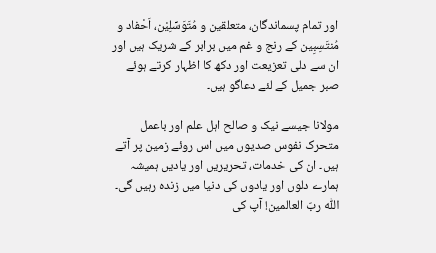اور تمام پسماندگان، متعلقین و مُتَوَسِّلِیْن، اَحْفاد و مُنتَسِبِین کے رنج و غم میں برابر کے شریک ہیں اور ان سے دلی تعزیعت اور دکھ کا اظہار کرتے ہوئے صبر جمیل کے لئے دعاگو ہیں۔

مولانا جیسے نیک و صالح اہل علم اور باعمل متحرک نفوس صدیوں میں اس روئے زمین پر آتے ہیں۔ ان کی خدمات، تحریریں اور یادیں ہمیشہ ہمارے دلوں اور یادوں کی دنیا میں زندہ رہیں گی۔ اللّٰہ ربّ العالمین! آپ کی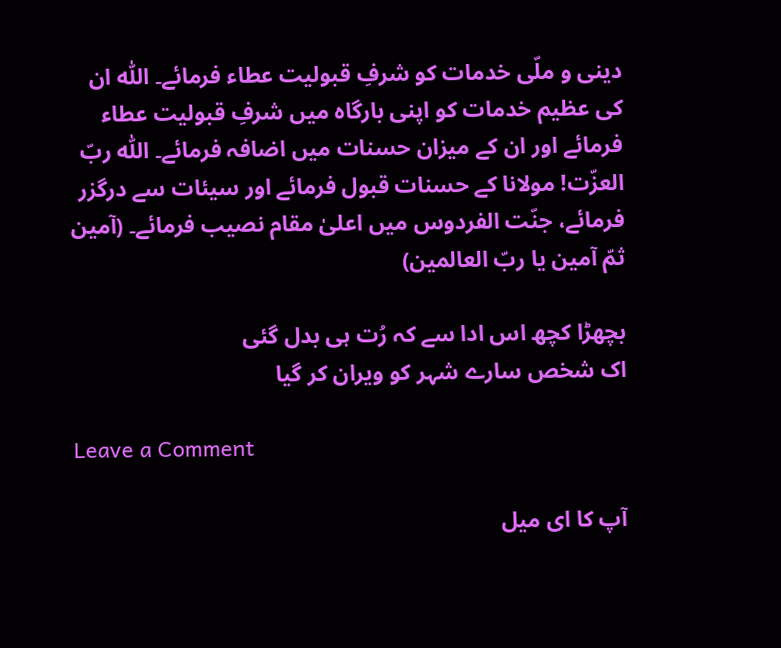دینی و ملّی خدمات کو شرفِ قبولیت عطاء فرمائے۔ اللّٰہ ان کی عظیم خدمات کو اپنی بارگاہ میں شرفِ قبولیت عطاء فرمائے اور ان کے میزان حسنات میں اضافہ فرمائے۔ اللّٰہ ربّ العزّت! مولانا کے حسنات قبول فرمائے اور سیئات سے درگزر فرمائے، جنّت الفردوس میں اعلیٰ مقام نصیب فرمائے۔ (آمین ثمّ آمین یا ربّ العالمین)

بچھڑا کچھ اس ادا سے کہ رُت ہی بدل گئی
اک شخص سارے شہر کو ویران کر گیا

Leave a Comment

آپ کا ای میل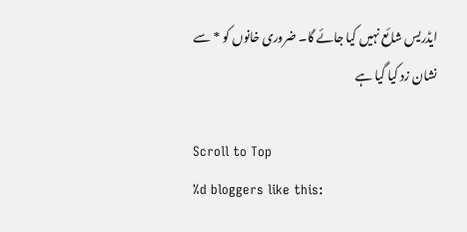ایڈریس شائع نہیں کیا جائے گا۔ ضروری خانوں کو * سے نشان زد کیا گیا ہے

Scroll to Top
%d bloggers like this: